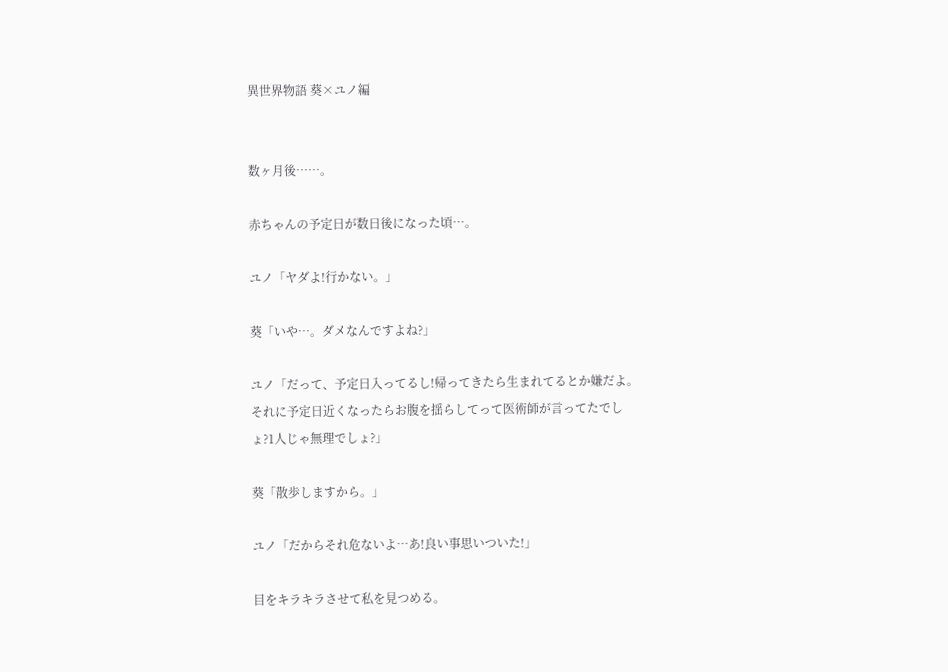異世界物語 葵×ユノ編


数ヶ月後……。

赤ちゃんの予定日が数日後になった頃…。

ユノ「ヤダよ!行かない。」

葵「いや…。ダメなんですよね?」

ユノ「だって、予定日入ってるし!帰ってきたら生まれてるとか嫌だよ。それに予定日近くなったらお腹を揺らしてって医術師が言ってたでしょ?1人じゃ無理でしょ?」

葵「散歩しますから。」

ユノ「だからそれ危ないよ…あ!良い事思いついた!」

目をキラキラさせて私を見つめる。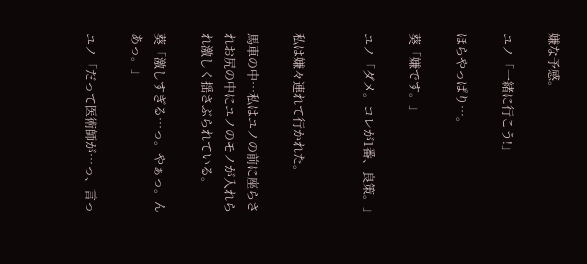嫌な予感。

ユノ「一緒に行こう!」

ほらやっぱり…。

葵「嫌です。」

ユノ「ダメ。コレが1番、良策。」


私は嫌々連れて行かれた。

馬車の中…私はユノの前に座らされお尻の中にユノのモノが入れられ激しく揺さぶられている。

葵「激しすぎる…っ。やぁっ。んあっ。」

ユノ「だって医術師が…っ、言っ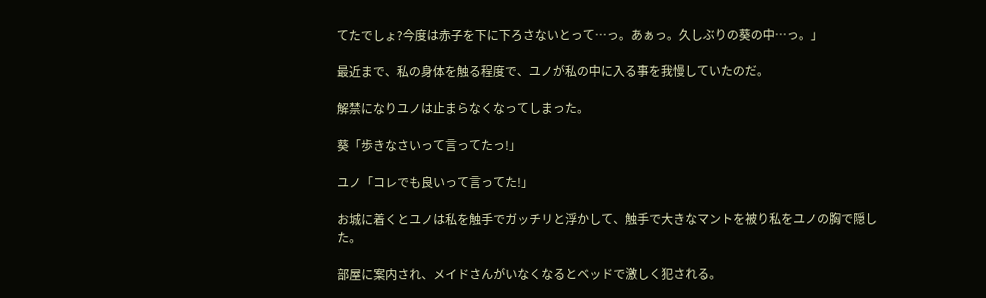てたでしょ?今度は赤子を下に下ろさないとって…っ。あぁっ。久しぶりの葵の中…っ。」

最近まで、私の身体を触る程度で、ユノが私の中に入る事を我慢していたのだ。

解禁になりユノは止まらなくなってしまった。

葵「歩きなさいって言ってたっ!」

ユノ「コレでも良いって言ってた!」

お城に着くとユノは私を触手でガッチリと浮かして、触手で大きなマントを被り私をユノの胸で隠した。

部屋に案内され、メイドさんがいなくなるとベッドで激しく犯される。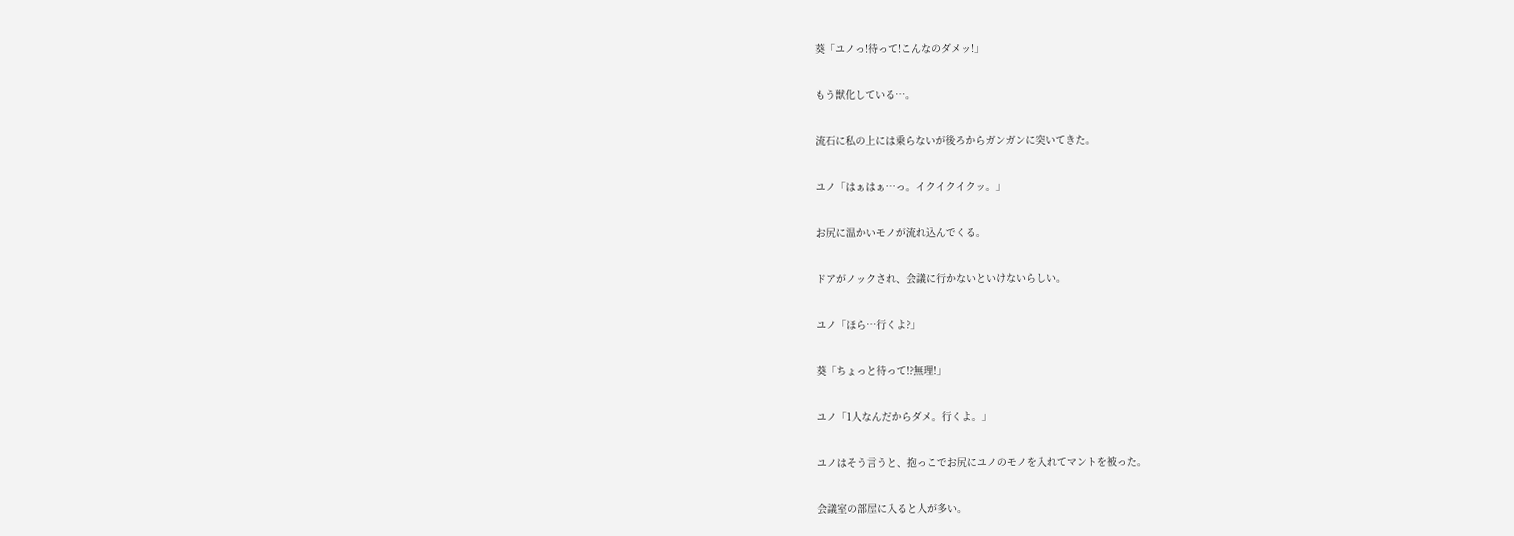葵「ユノっ!待って!こんなのダメッ!」

もう獣化している…。

流石に私の上には乗らないが後ろからガンガンに突いてきた。

ユノ「はぁはぁ…っ。イクイクイクッ。」

お尻に温かいモノが流れ込んでくる。

ドアがノックされ、会議に行かないといけないらしい。

ユノ「ほら…行くよ?」

葵「ちょっと待って!?無理!」

ユノ「1人なんだからダメ。行くよ。」

ユノはそう言うと、抱っこでお尻にユノのモノを入れてマントを被った。

会議室の部屋に入ると人が多い。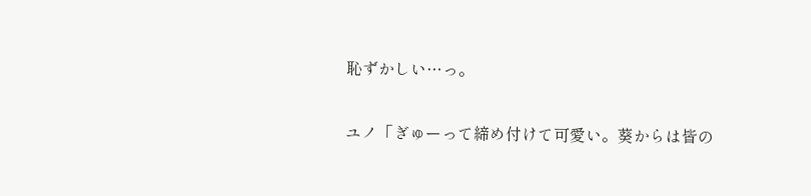恥ずかしい…っ。

ユノ「ぎゅーって締め付けて可愛い。葵からは皆の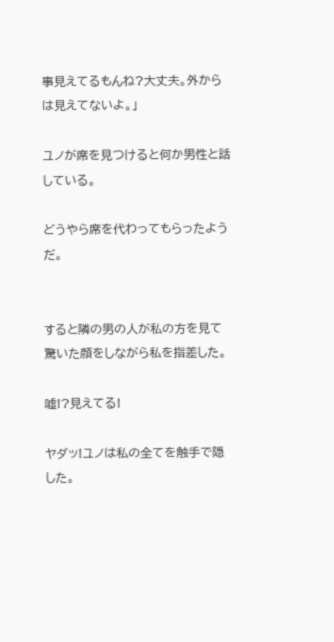事見えてるもんね?大丈夫。外からは見えてないよ。」

ユノが席を見つけると何か男性と話している。

どうやら席を代わってもらったようだ。


すると隣の男の人が私の方を見て驚いた顔をしながら私を指差した。

嘘!?見えてる!

ヤダッ!ユノは私の全てを触手で隠した。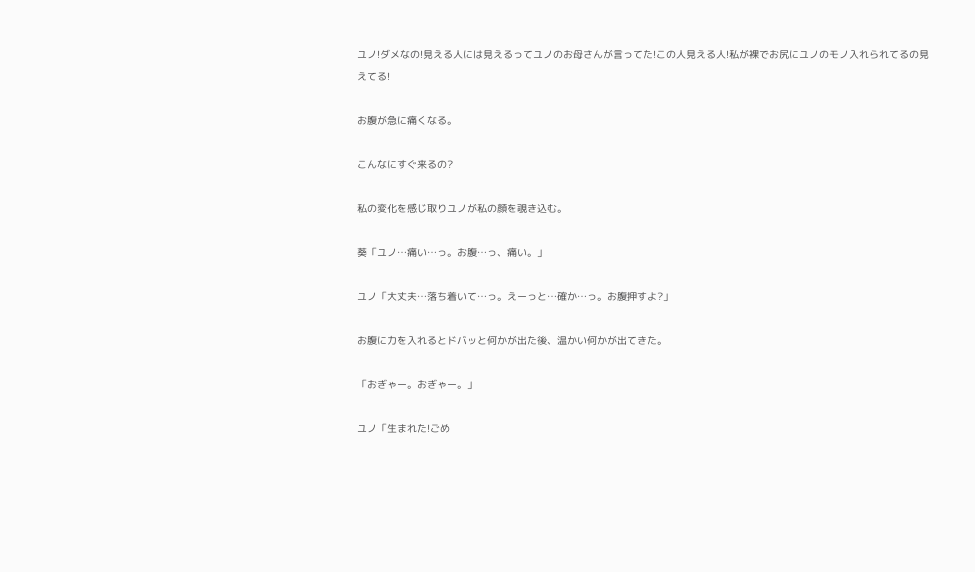ユノ!ダメなの!見える人には見えるってユノのお母さんが言ってた!この人見える人!私が裸でお尻にユノのモノ入れられてるの見えてる!

お腹が急に痛くなる。

こんなにすぐ来るの?

私の変化を感じ取りユノが私の顔を覗き込む。

葵「ユノ…痛い…っ。お腹…っ、痛い。」

ユノ「大丈夫…落ち着いて…っ。えーっと…確か…っ。お腹押すよ?」

お腹に力を入れるとドバッと何かが出た後、温かい何かが出てきた。

「おぎゃー。おぎゃー。」

ユノ「生まれた!ごめ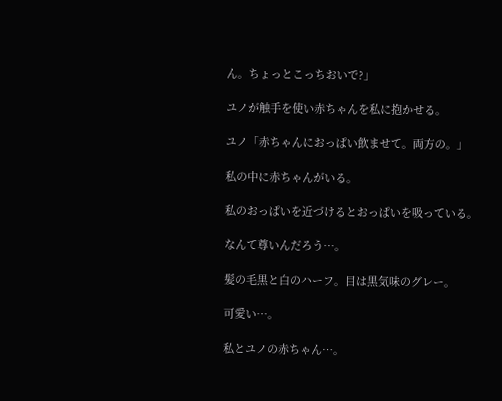ん。ちょっとこっちおいで?」

ユノが触手を使い赤ちゃんを私に抱かせる。

ユノ「赤ちゃんにおっぱい飲ませて。両方の。」

私の中に赤ちゃんがいる。

私のおっぱいを近づけるとおっぱいを吸っている。

なんて尊いんだろう…。

髪の毛黒と白のハーフ。目は黒気味のグレー。

可愛い…。

私とユノの赤ちゃん…。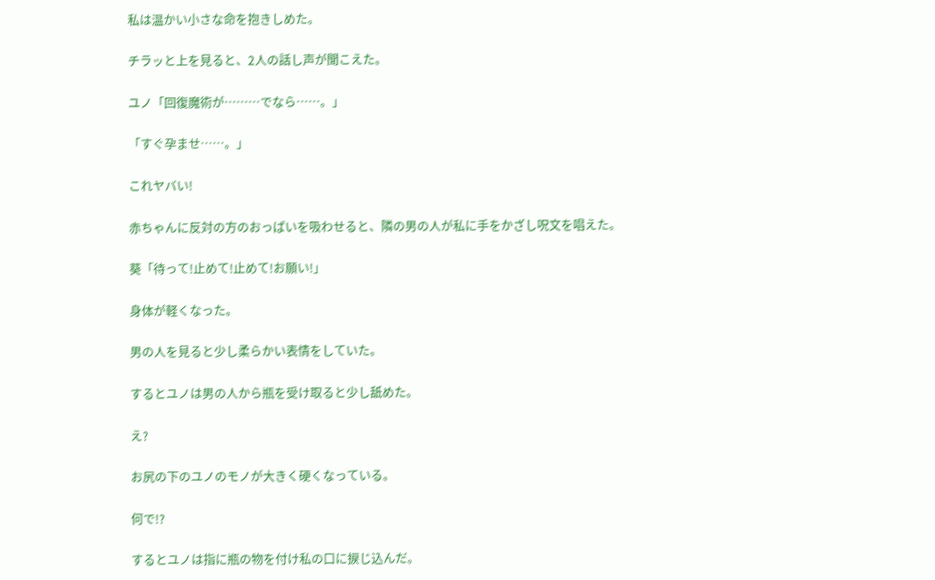私は温かい小さな命を抱きしめた。

チラッと上を見ると、2人の話し声が聞こえた。

ユノ「回復魔術が………でなら……。」

「すぐ孕ませ……。」

これヤバい!

赤ちゃんに反対の方のおっぱいを吸わせると、隣の男の人が私に手をかざし呪文を唱えた。

葵「待って!止めて!止めて!お願い!」

身体が軽くなった。

男の人を見ると少し柔らかい表情をしていた。

するとユノは男の人から瓶を受け取ると少し舐めた。

え?

お尻の下のユノのモノが大きく硬くなっている。

何で!?

するとユノは指に瓶の物を付け私の口に捩じ込んだ。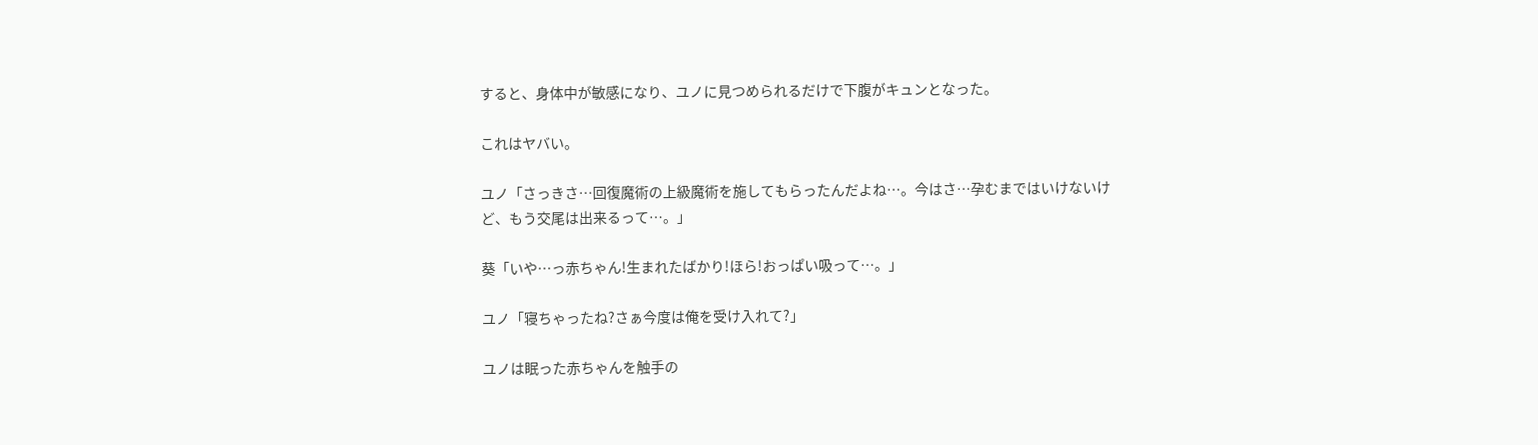すると、身体中が敏感になり、ユノに見つめられるだけで下腹がキュンとなった。

これはヤバい。

ユノ「さっきさ…回復魔術の上級魔術を施してもらったんだよね…。今はさ…孕むまではいけないけど、もう交尾は出来るって…。」

葵「いや…っ赤ちゃん!生まれたばかり!ほら!おっぱい吸って…。」

ユノ「寝ちゃったね?さぁ今度は俺を受け入れて?」

ユノは眠った赤ちゃんを触手の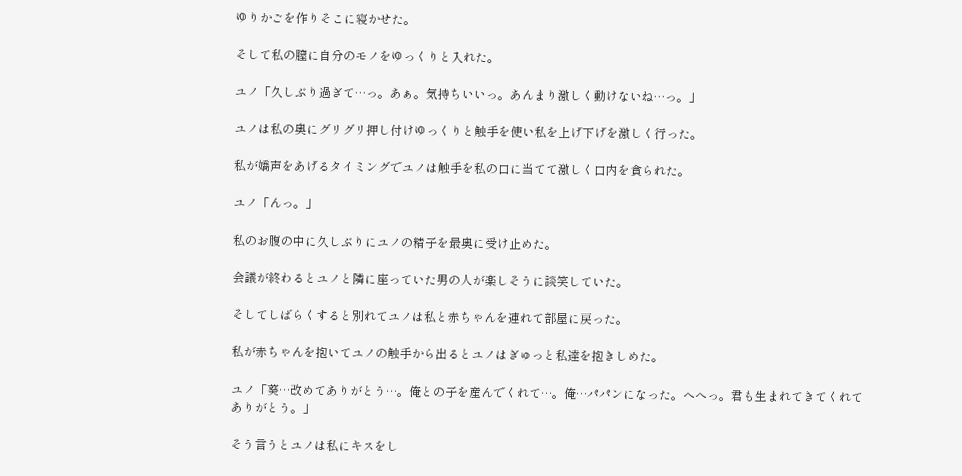ゆりかごを作りそこに寝かせた。

そして私の膣に自分のモノをゆっくりと入れた。

ユノ「久しぶり過ぎて…っ。あぁ。気持ちいいっ。あんまり激しく動けないね…っ。」

ユノは私の奥にグリグリ押し付けゆっくりと触手を使い私を上げ下げを激しく行った。

私が嬌声をあげるタイミングでユノは触手を私の口に当てて激しく口内を貪られた。

ユノ「んっ。」

私のお腹の中に久しぶりにユノの精子を最奥に受け止めた。

会議が終わるとユノと隣に座っていた男の人が楽しそうに談笑していた。

そしてしばらくすると別れてユノは私と赤ちゃんを連れて部屋に戻った。

私が赤ちゃんを抱いてユノの触手から出るとユノはぎゅっと私達を抱きしめた。

ユノ「葵…改めてありがとう…。俺との子を産んでくれて…。俺…パパンになった。へへっ。君も生まれてきてくれてありがとう。」

そう言うとユノは私にキスをし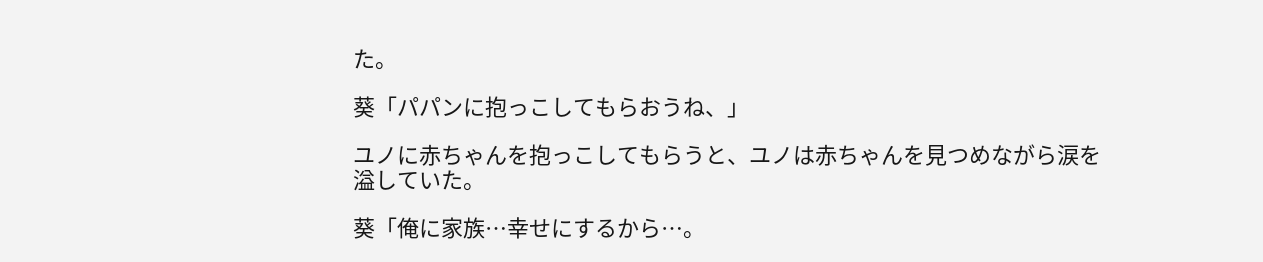た。

葵「パパンに抱っこしてもらおうね、」

ユノに赤ちゃんを抱っこしてもらうと、ユノは赤ちゃんを見つめながら涙を溢していた。

葵「俺に家族…幸せにするから…。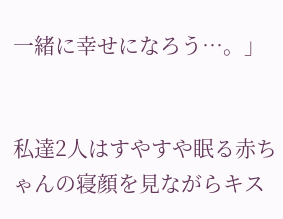一緒に幸せになろう…。」


私達2人はすやすや眠る赤ちゃんの寝顔を見ながらキス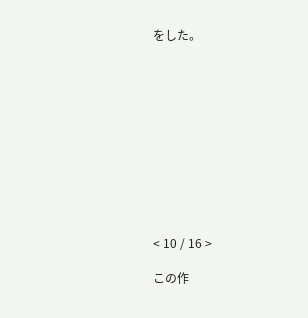をした。











< 10 / 16 >

この作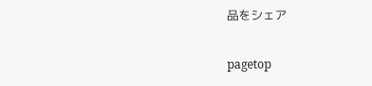品をシェア

pagetop